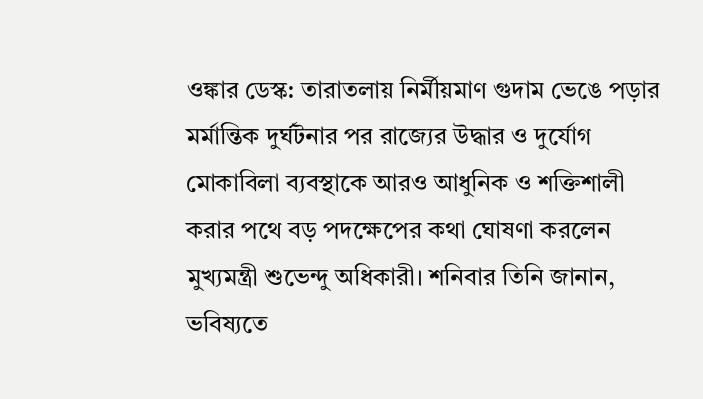ওঙ্কার ডেস্ক: তারাতলায় নির্মীয়মাণ গুদাম ভেঙে পড়ার মর্মান্তিক দুর্ঘটনার পর রাজ্যের উদ্ধার ও দুর্যোগ মোকাবিলা ব্যবস্থাকে আরও আধুনিক ও শক্তিশালী করার পথে বড় পদক্ষেপের কথা ঘোষণা করলেন মুখ্যমন্ত্রী শুভেন্দু অধিকারী। শনিবার তিনি জানান, ভবিষ্যতে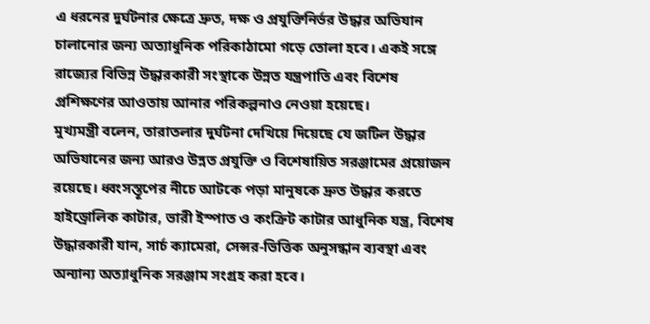এ ধরনের দুর্ঘটনার ক্ষেত্রে দ্রুত, দক্ষ ও প্রযুক্তিনির্ভর উদ্ধার অভিযান চালানোর জন্য অত্যাধুনিক পরিকাঠামো গড়ে তোলা হবে। একই সঙ্গে রাজ্যের বিভিন্ন উদ্ধারকারী সংস্থাকে উন্নত যন্ত্রপাতি এবং বিশেষ প্রশিক্ষণের আওতায় আনার পরিকল্পনাও নেওয়া হয়েছে।
মুখ্যমন্ত্রী বলেন, তারাতলার দুর্ঘটনা দেখিয়ে দিয়েছে যে জটিল উদ্ধার অভিযানের জন্য আরও উন্নত প্রযুক্তি ও বিশেষায়িত সরঞ্জামের প্রয়োজন রয়েছে। ধ্বংসস্তূপের নীচে আটকে পড়া মানুষকে দ্রুত উদ্ধার করতে হাইড্রোলিক কাটার, ভারী ইস্পাত ও কংক্রিট কাটার আধুনিক যন্ত্র, বিশেষ উদ্ধারকারী যান, সার্চ ক্যামেরা, সেন্সর-ভিত্তিক অনুসন্ধান ব্যবস্থা এবং অন্যান্য অত্যাধুনিক সরঞ্জাম সংগ্রহ করা হবে।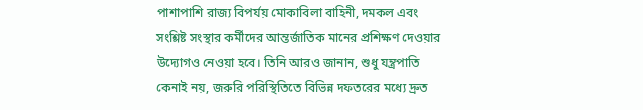পাশাপাশি রাজ্য বিপর্যয় মোকাবিলা বাহিনী, দমকল এবং সংশ্লিষ্ট সংস্থার কর্মীদের আন্তর্জাতিক মানের প্রশিক্ষণ দেওয়ার উদ্যোগও নেওয়া হবে। তিনি আরও জানান, শুধু যন্ত্রপাতি কেনাই নয়, জরুরি পরিস্থিতিতে বিভিন্ন দফতরের মধ্যে দ্রুত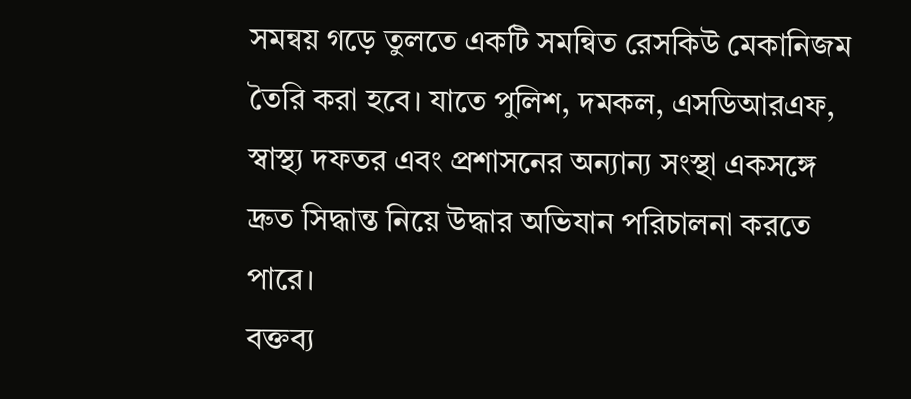সমন্বয় গড়ে তুলতে একটি সমন্বিত রেসকিউ মেকানিজম তৈরি করা হবে। যাতে পুলিশ, দমকল, এসডিআরএফ, স্বাস্থ্য দফতর এবং প্রশাসনের অন্যান্য সংস্থা একসঙ্গে দ্রুত সিদ্ধান্ত নিয়ে উদ্ধার অভিযান পরিচালনা করতে পারে।
বক্তব্য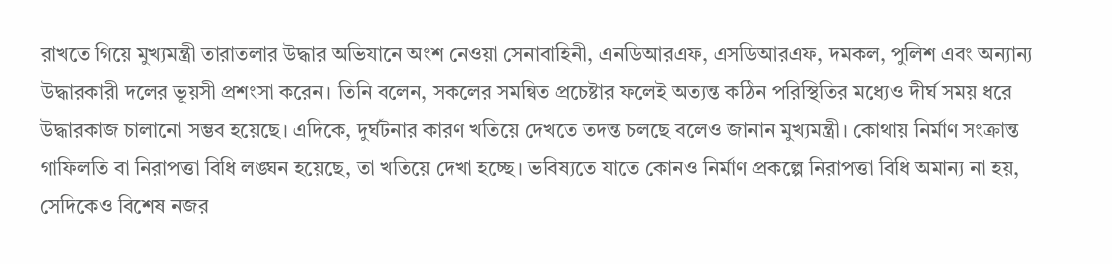রাখতে গিয়ে মুখ্যমন্ত্রী তারাতলার উদ্ধার অভিযানে অংশ নেওয়া সেনাবাহিনী, এনডিআরএফ, এসডিআরএফ, দমকল, পুলিশ এবং অন্যান্য উদ্ধারকারী দলের ভূয়সী প্রশংসা করেন। তিনি বলেন, সকলের সমন্বিত প্রচেষ্টার ফলেই অত্যন্ত কঠিন পরিস্থিতির মধ্যেও দীর্ঘ সময় ধরে উদ্ধারকাজ চালানো সম্ভব হয়েছে। এদিকে, দুর্ঘটনার কারণ খতিয়ে দেখতে তদন্ত চলছে বলেও জানান মুখ্যমন্ত্রী। কোথায় নির্মাণ সংক্রান্ত গাফিলতি বা নিরাপত্তা বিধি লঙ্ঘন হয়েছে, তা খতিয়ে দেখা হচ্ছে। ভবিষ্যতে যাতে কোনও নির্মাণ প্রকল্পে নিরাপত্তা বিধি অমান্য না হয়, সেদিকেও বিশেষ নজর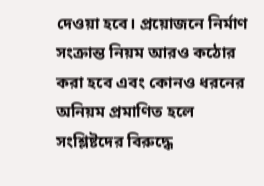দেওয়া হবে। প্রয়োজনে নির্মাণ সংক্রান্ত নিয়ম আরও কঠোর করা হবে এবং কোনও ধরনের অনিয়ম প্রমাণিত হলে সংশ্লিষ্টদের বিরুদ্ধে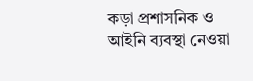কড়া প্রশাসনিক ও আইনি ব্যবস্থা নেওয়া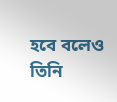হবে বলেও তিনি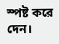স্পষ্ট করে দেন।